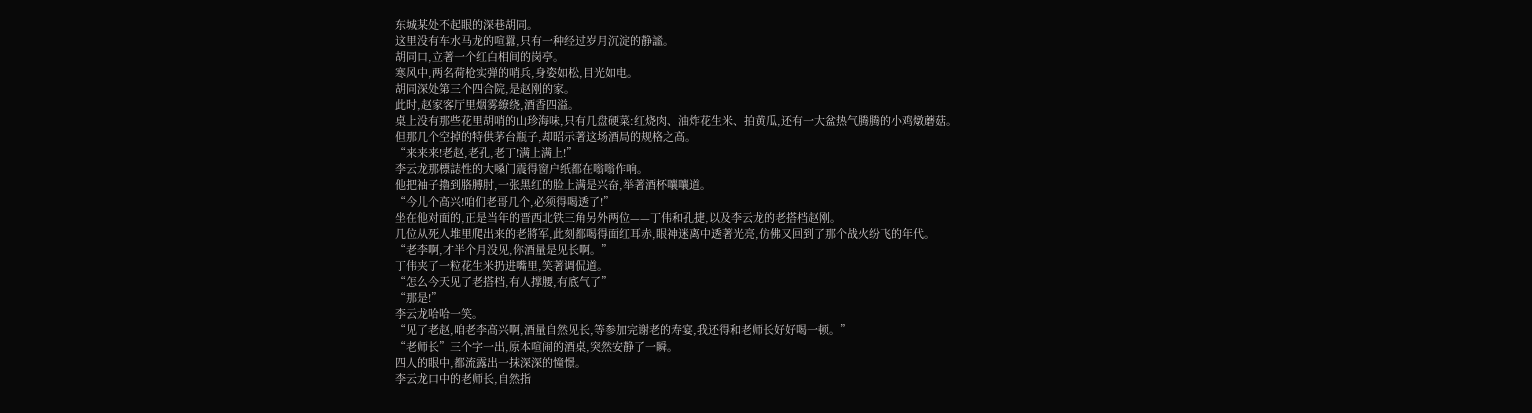东城某处不起眼的深巷胡同。
这里没有车水马龙的喧囂,只有一种经过岁月沉淀的静謐。
胡同口,立著一个红白相间的岗亭。
寒风中,两名荷枪实弹的哨兵,身姿如松,目光如电。
胡同深处第三个四合院,是赵刚的家。
此时,赵家客厅里烟雾繚绕,酒香四溢。
桌上没有那些花里胡哨的山珍海味,只有几盘硬菜:红烧肉、油炸花生米、拍黄瓜,还有一大盆热气腾腾的小鸡燉蘑菇。
但那几个空掉的特供茅台瓶子,却昭示著这场酒局的规格之高。
“来来来!老赵,老孔,老丁!满上满上!”
李云龙那標誌性的大嗓门震得窗户纸都在嗡嗡作响。
他把袖子擼到胳膊肘,一张黑红的脸上满是兴奋,举著酒杯嚷嚷道。
“今儿个高兴!咱们老哥几个,必须得喝透了!”
坐在他对面的,正是当年的晋西北铁三角另外两位——丁伟和孔捷,以及李云龙的老搭档赵刚。
几位从死人堆里爬出来的老將军,此刻都喝得面红耳赤,眼神迷离中透著光亮,仿佛又回到了那个战火纷飞的年代。
“老李啊,才半个月没见,你酒量是见长啊。”
丁伟夹了一粒花生米扔进嘴里,笑著调侃道。
“怎么今天见了老搭档,有人撑腰,有底气了”
“那是!”
李云龙哈哈一笑。
“见了老赵,咱老李高兴啊,酒量自然见长,等参加完谢老的寿宴,我还得和老师长好好喝一顿。”
“老师长”三个字一出,原本喧闹的酒桌,突然安静了一瞬。
四人的眼中,都流露出一抹深深的憧憬。
李云龙口中的老师长,自然指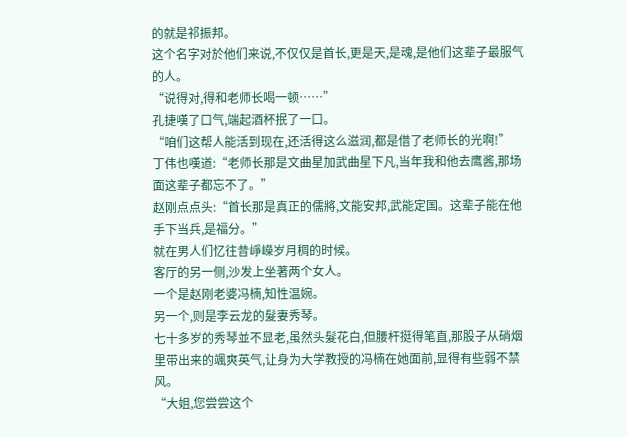的就是祁振邦。
这个名字对於他们来说,不仅仅是首长,更是天,是魂,是他们这辈子最服气的人。
“说得对,得和老师长喝一顿……”
孔捷嘆了口气,端起酒杯抿了一口。
“咱们这帮人能活到现在,还活得这么滋润,都是借了老师长的光啊!”
丁伟也嘆道:“老师长那是文曲星加武曲星下凡,当年我和他去鹰酱,那场面这辈子都忘不了。”
赵刚点点头:“首长那是真正的儒將,文能安邦,武能定国。这辈子能在他手下当兵,是福分。”
就在男人们忆往昔崢嶸岁月稠的时候。
客厅的另一侧,沙发上坐著两个女人。
一个是赵刚老婆冯楠,知性温婉。
另一个,则是李云龙的髮妻秀琴。
七十多岁的秀琴並不显老,虽然头髮花白,但腰杆挺得笔直,那股子从硝烟里带出来的颯爽英气,让身为大学教授的冯楠在她面前,显得有些弱不禁风。
“大姐,您尝尝这个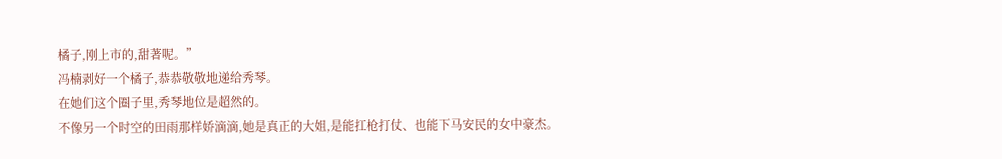橘子,刚上市的,甜著呢。”
冯楠剥好一个橘子,恭恭敬敬地递给秀琴。
在她们这个圈子里,秀琴地位是超然的。
不像另一个时空的田雨那样娇滴滴,她是真正的大姐,是能扛枪打仗、也能下马安民的女中豪杰。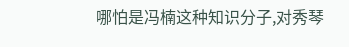哪怕是冯楠这种知识分子,对秀琴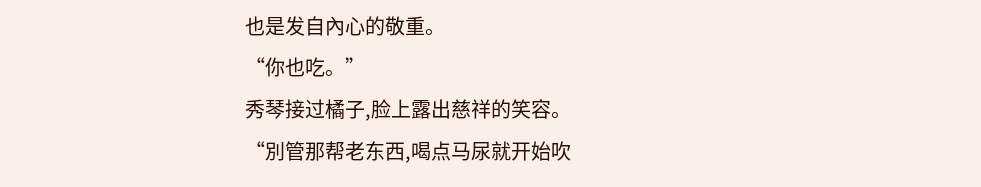也是发自內心的敬重。
“你也吃。”
秀琴接过橘子,脸上露出慈祥的笑容。
“別管那帮老东西,喝点马尿就开始吹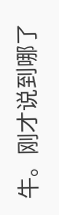牛。刚才说到哪了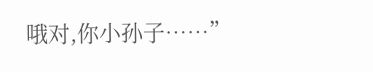哦对,你小孙子……”